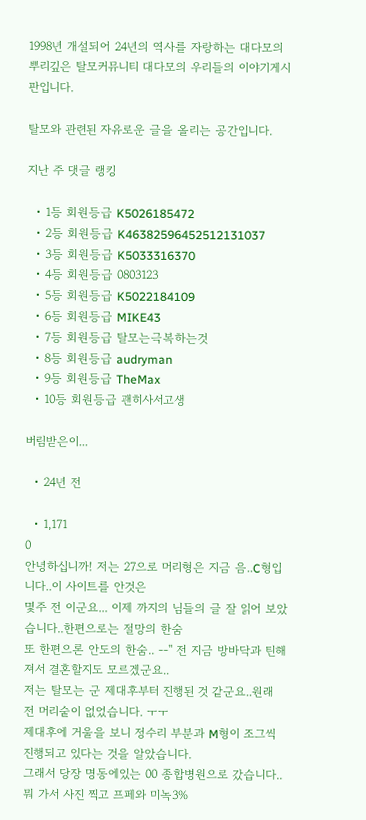1998년 개설되어 24년의 역사를 자랑하는 대다모의 뿌리깊은 탈모커뮤니티 대다모의 우리들의 이야기게시판입니다.

탈모와 관련된 자유로운 글을 올리는 공간입니다.

지난 주 댓글 랭킹

  • 1등 회원등급 K5026185472
  • 2등 회원등급 K46382596452512131037
  • 3등 회원등급 K5033316370
  • 4등 회원등급 0803123
  • 5등 회원등급 K5022184109
  • 6등 회원등급 MIKE43
  • 7등 회원등급 탈모는극복하는것
  • 8등 회원등급 audryman
  • 9등 회원등급 TheMax
  • 10등 회원등급 괜히사서고생

버림받은이...

  • 24년 전

  • 1,171
0
안녕하십니까! 저는 27으로 머리형은 지금 음..C형입니다..이 사이트를 안것은
몇주 전 이군요... 이제 까지의 님들의 글 잘 읽어 보았습니다..한편으로는 절망의 한숨
또 한편으론 안도의 한숨.. --'' 전 지금 방바닥과 틴해져서 결혼할지도 모르겠군요..
저는 탈모는 군 제대후부터 진행된 것 같군요..원래 전 머리숱이 없었습니다. ㅜㅜ
제대후에 거울을 보니 정수리 부분과 M형이 조그씩 진행되고 있다는 것을 알았습니다.
그래서 당장 명동에있는 00 종합병원으로 갔습니다.. 뭐 가서 사진 찍고 프페와 미녹3%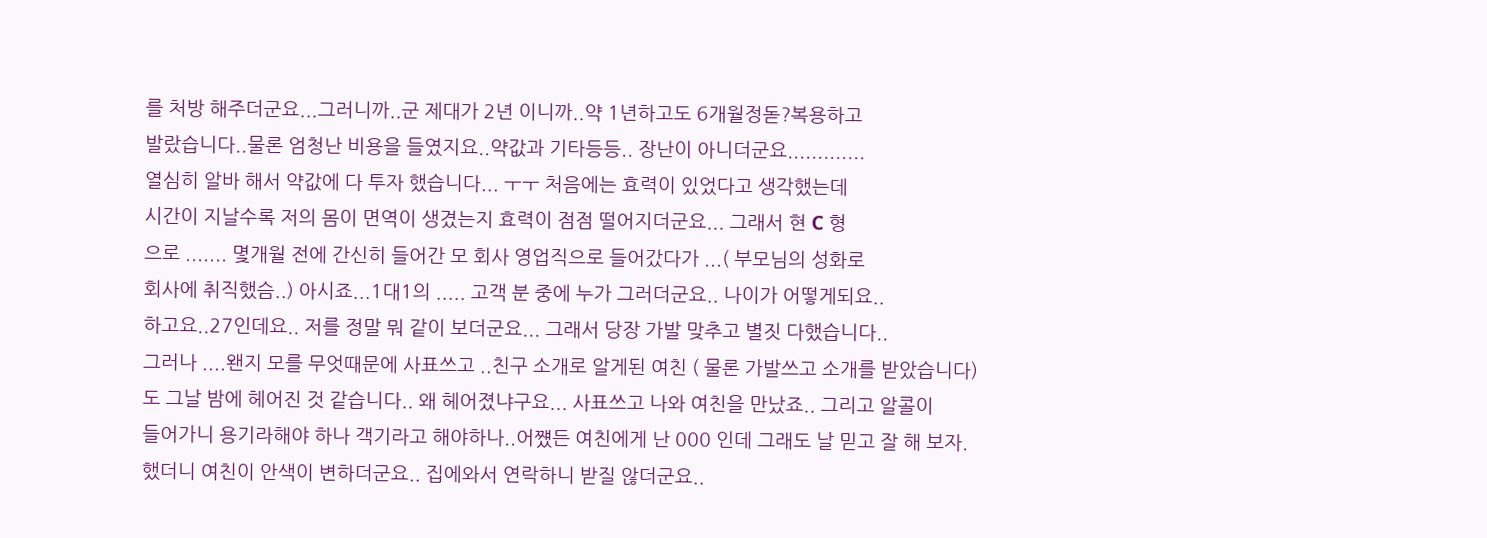를 처방 해주더군요...그러니까..군 제대가 2년 이니까..약 1년하고도 6개월정돋?복용하고
발랐습니다..물론 엄청난 비용을 들였지요..약값과 기타등등.. 장난이 아니더군요.............
열심히 알바 해서 약값에 다 투자 했습니다... ㅜㅜ 처음에는 효력이 있었다고 생각했는데
시간이 지날수록 저의 몸이 면역이 생겼는지 효력이 점점 떨어지더군요... 그래서 현 C 형
으로 ....... 몇개월 전에 간신히 들어간 모 회사 영업직으로 들어갔다가 ...( 부모님의 성화로
회사에 취직했슴..) 아시죠...1대1의 ..... 고객 분 중에 누가 그러더군요.. 나이가 어떻게되요..
하고요..27인데요.. 저를 정말 뭐 같이 보더군요... 그래서 당장 가발 맞추고 별짓 다했습니다..
그러나 ....왠지 모를 무엇때문에 사표쓰고 ..친구 소개로 알게된 여친 ( 물론 가발쓰고 소개를 받았습니다)
도 그날 밤에 헤어진 것 같습니다.. 왜 헤어졌냐구요... 사표쓰고 나와 여친을 만났죠.. 그리고 알콜이
들어가니 용기라해야 하나 객기라고 해야하나..어쩄든 여친에게 난 000 인데 그래도 날 믿고 잘 해 보자.
했더니 여친이 안색이 변하더군요.. 집에와서 연락하니 받질 않더군요..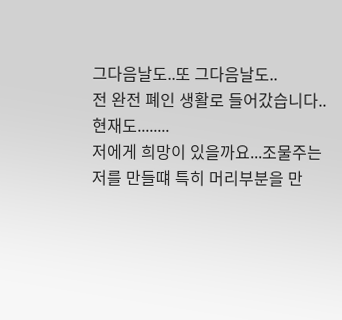그다음날도..또 그다음날도..
전 완전 폐인 생활로 들어갔습니다.. 현재도........
저에게 희망이 있을까요...조물주는 저를 만들떄 특히 머리부분을 만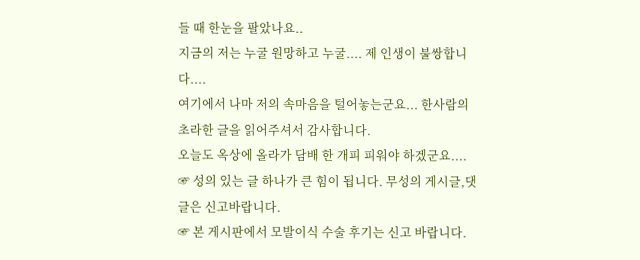들 때 한눈을 팔았나요..
지금의 저는 누굴 원망하고 누굴.... 제 인생이 불쌍합니다....
여기에서 나마 저의 속마음을 털어놓는군요... 한사람의 초라한 글을 읽어주셔서 감사합니다.
오늘도 옥상에 올라가 담배 한 개피 피워야 하겠군요....
☞ 성의 있는 글 하나가 큰 힘이 됩니다. 무성의 게시글,댓글은 신고바랍니다.
☞ 본 게시판에서 모발이식 수술 후기는 신고 바랍니다.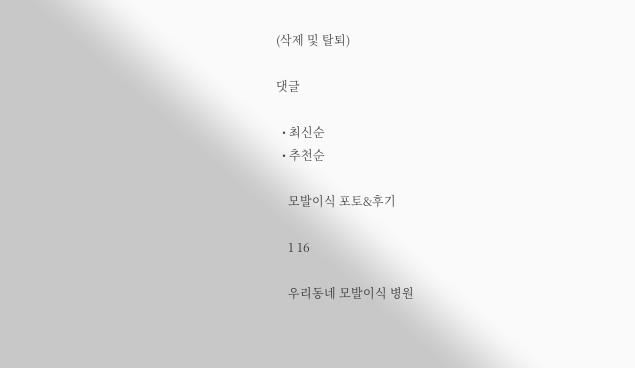(삭제 및 탈퇴)

댓글

  • 최신순
  • 추천순

    모발이식 포토&후기

    1 16

    우리동네 모발이식 병원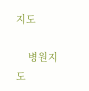지도

    병원지도